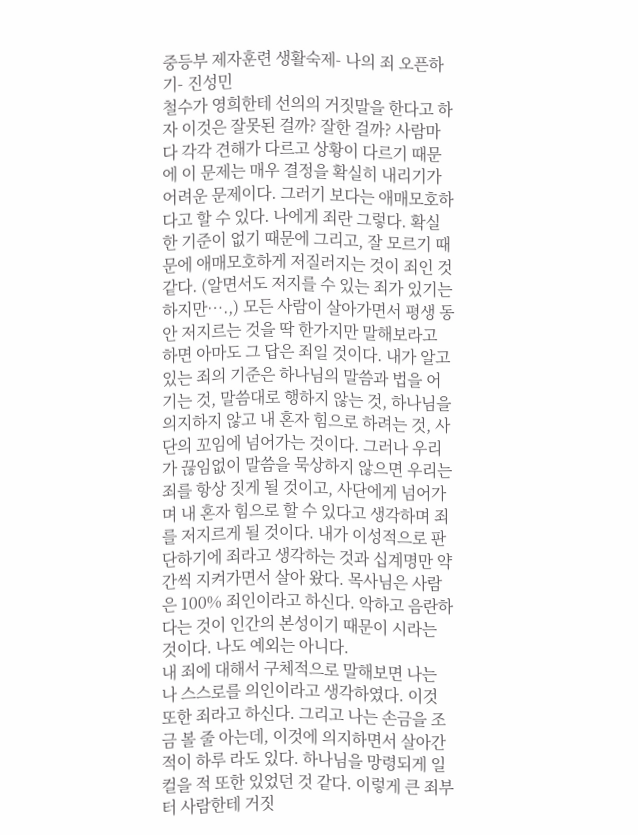중등부 제자훈련 생활숙제- 나의 죄 오픈하기- 진성민
철수가 영희한테 선의의 거짓말을 한다고 하자 이것은 잘못된 걸까? 잘한 걸까? 사람마다 각각 견해가 다르고 상황이 다르기 때문에 이 문제는 매우 결정을 확실히 내리기가 어려운 문제이다. 그러기 보다는 애매모호하다고 할 수 있다. 나에게 죄란 그렇다. 확실한 기준이 없기 때문에 그리고, 잘 모르기 때문에 애매모호하게 저질러지는 것이 죄인 것 같다. (알면서도 저지를 수 있는 죄가 있기는 하지만….,) 모든 사람이 살아가면서 평생 동안 저지르는 것을 딱 한가지만 말해보라고 하면 아마도 그 답은 죄일 것이다. 내가 알고 있는 죄의 기준은 하나님의 말씀과 법을 어기는 것, 말씀대로 행하지 않는 것, 하나님을 의지하지 않고 내 혼자 힘으로 하려는 것, 사단의 꼬임에 넘어가는 것이다. 그러나 우리가 끊임없이 말씀을 묵상하지 않으면 우리는 죄를 항상 짓게 될 것이고, 사단에게 넘어가며 내 혼자 힘으로 할 수 있다고 생각하며 죄를 저지르게 될 것이다. 내가 이성적으로 판단하기에 죄라고 생각하는 것과 십계명만 약간씩 지켜가면서 살아 왔다. 목사님은 사람은 100% 죄인이라고 하신다. 악하고 음란하다는 것이 인간의 본성이기 때문이 시라는 것이다. 나도 예외는 아니다.
내 죄에 대해서 구체적으로 말해보면 나는 나 스스로를 의인이라고 생각하였다. 이것 또한 죄라고 하신다. 그리고 나는 손금을 조금 볼 줄 아는데, 이것에 의지하면서 살아간 적이 하루 라도 있다. 하나님을 망령되게 일컬을 적 또한 있었던 것 같다. 이렇게 큰 죄부터 사람한테 거짓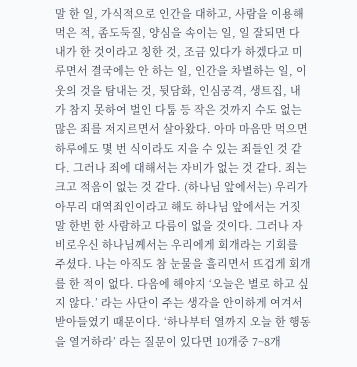말 한 일, 가식적으로 인간을 대하고, 사람을 이용해 먹은 적, 좀도둑질, 양심을 속이는 일, 일 잘되면 다 내가 한 것이라고 칭한 것, 조금 있다가 하겠다고 미루면서 결국에는 안 하는 일, 인간을 차별하는 일, 이웃의 것을 탐내는 것, 뒷담화, 인심공격, 생트집, 내가 참지 못하여 벌인 다툼 등 작은 것까지 수도 없는 많은 죄를 저지르면서 살아왔다. 아마 마음만 먹으면 하루에도 몇 번 식이라도 지을 수 있는 죄들인 것 같다. 그러나 죄에 대해서는 자비가 없는 것 같다. 죄는 크고 적음이 없는 것 같다. (하나님 앞에서는) 우리가 아무리 대역죄인이라고 해도 하나님 앞에서는 거짓말 한번 한 사람하고 다름이 없을 것이다. 그러나 자비로우신 하나님께서는 우리에게 회개라는 기회를 주셨다. 나는 아직도 참 눈물을 흘리면서 뜨겁게 회개를 한 적이 없다. 다음에 해야지 ‘오늘은 별로 하고 싶지 않다.’ 라는 사단이 주는 생각을 안이하게 여겨서 받아들였기 때문이다. ‘하나부터 열까지 오늘 한 행동을 열거하라’ 라는 질문이 있다면 10개중 7~8개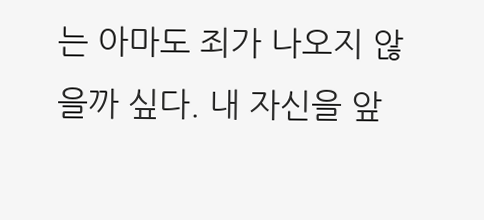는 아마도 죄가 나오지 않을까 싶다. 내 자신을 앞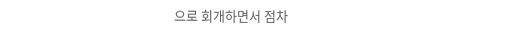으로 회개하면서 점차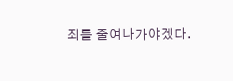죄를 줄여나가야겠다.